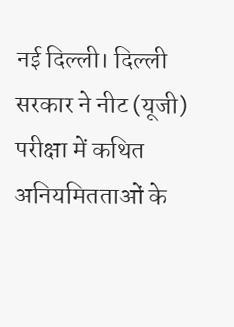नई दिल्ली। दिल्ली सरकार ने नीट (यूजी) परीक्षा में कथित अनियमितताओं के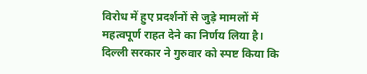विरोध में हुए प्रदर्शनों से जुड़े मामलों में महत्वपूर्ण राहत देने का निर्णय लिया है।
दिल्ली सरकार ने गुरुवार को स्पष्ट किया कि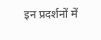इन प्रदर्शनों में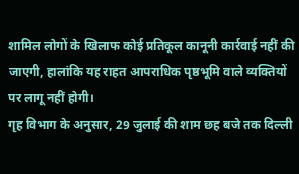शामिल लोगों के खिलाफ कोई प्रतिकूल कानूनी कार्रवाई नहीं की जाएगी, हालांकि यह राहत आपराधिक पृष्ठभूमि वाले व्यक्तियों पर लागू नहीं होगी।
गृह विभाग के अनुसार, 29 जुलाई की शाम छह बजे तक दिल्ली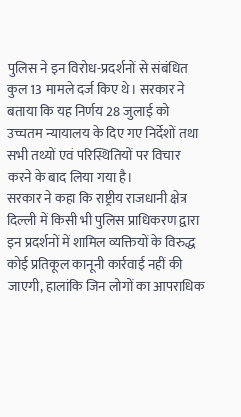पुलिस ने इन विरोध-प्रदर्शनों से संबंधित कुल 13 मामले दर्ज किए थे। सरकार ने बताया कि यह निर्णय 28 जुलाई को उच्चतम न्यायालय के दिए गए निर्देशों तथा सभी तथ्यों एवं परिस्थितियों पर विचार करने के बाद लिया गया है।
सरकार ने कहा कि राष्ट्रीय राजधानी क्षेत्र दिल्ली में किसी भी पुलिस प्राधिकरण द्वारा इन प्रदर्शनों में शामिल व्यक्तियों के विरुद्ध कोई प्रतिकूल कानूनी कार्रवाई नहीं की जाएगी, हालांकि जिन लोगों का आपराधिक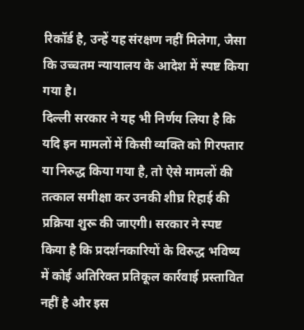रिकॉर्ड है, उन्हें यह संरक्षण नहीं मिलेगा, जैसा कि उच्चतम न्यायालय के आदेश में स्पष्ट किया गया है।
दिल्ली सरकार ने यह भी निर्णय लिया है कि यदि इन मामलों में किसी व्यक्ति को गिरफ्तार या निरुद्ध किया गया है, तो ऐसे मामलों की तत्काल समीक्षा कर उनकी शीघ्र रिहाई की प्रक्रिया शुरू की जाएगी। सरकार ने स्पष्ट किया है कि प्रदर्शनकारियों के विरुद्ध भविष्य में कोई अतिरिक्त प्रतिकूल कार्रवाई प्रस्तावित नहीं है और इस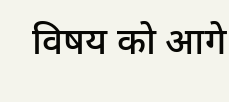विषय को आगे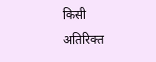किसी अतिरिक्त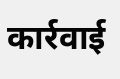कार्रवाई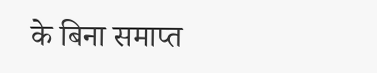के बिना समाप्त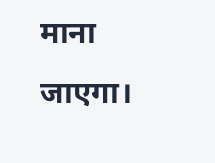माना जाएगा।